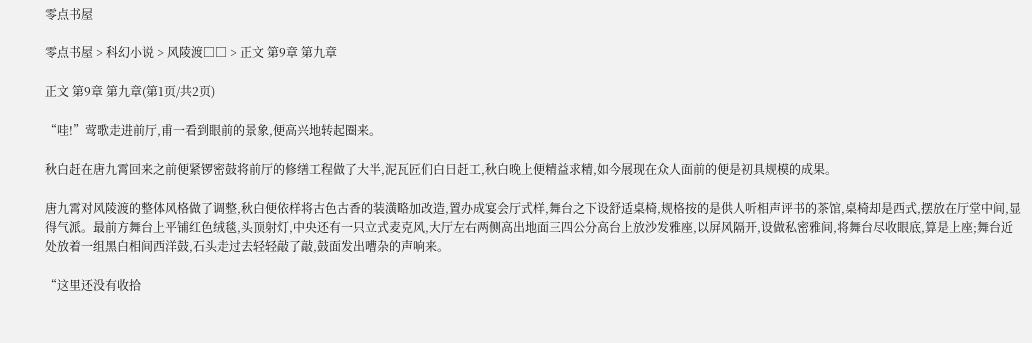零点书屋

零点书屋 > 科幻小说 > 风陵渡□□ > 正文 第9章 第九章

正文 第9章 第九章(第1页/共2页)

“哇!”莺歌走进前厅,甫一看到眼前的景象,便高兴地转起圈来。

秋白赶在唐九霄回来之前便紧锣密鼓将前厅的修缮工程做了大半,泥瓦匠们白日赶工,秋白晚上便精益求精,如今展现在众人面前的便是初具规模的成果。

唐九霄对风陵渡的整体风格做了调整,秋白便依样将古色古香的装潢略加改造,置办成宴会厅式样,舞台之下设舒适桌椅,规格按的是供人听相声评书的茶馆,桌椅却是西式,摆放在厅堂中间,显得气派。最前方舞台上平铺红色绒毯,头顶射灯,中央还有一只立式麦克风,大厅左右两侧高出地面三四公分高台上放沙发雅座,以屏风隔开,设做私密雅间,将舞台尽收眼底,算是上座;舞台近处放着一组黑白相间西洋鼓,石头走过去轻轻敲了敲,鼓面发出嘈杂的声响来。

“这里还没有收拾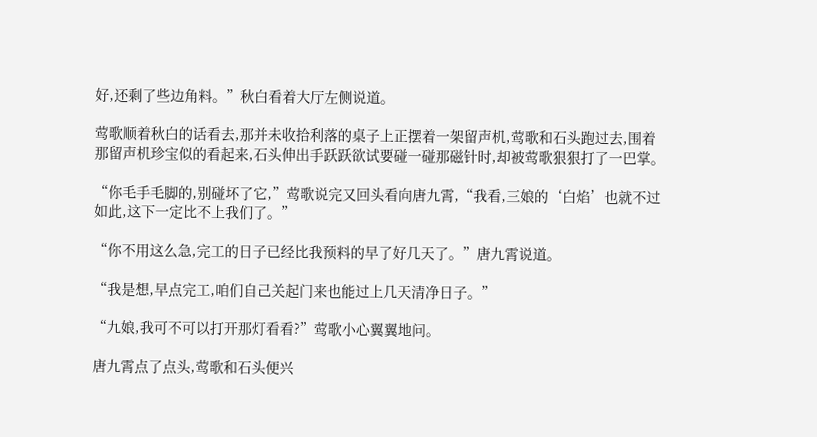好,还剩了些边角料。”秋白看着大厅左侧说道。

莺歌顺着秋白的话看去,那并未收拾利落的桌子上正摆着一架留声机,莺歌和石头跑过去,围着那留声机珍宝似的看起来,石头伸出手跃跃欲试要碰一碰那磁针时,却被莺歌狠狠打了一巴掌。

“你毛手毛脚的,别碰坏了它,”莺歌说完又回头看向唐九霄,“我看,三娘的‘白焰’也就不过如此,这下一定比不上我们了。”

“你不用这么急,完工的日子已经比我预料的早了好几天了。”唐九霄说道。

“我是想,早点完工,咱们自己关起门来也能过上几天清净日子。”

“九娘,我可不可以打开那灯看看?”莺歌小心翼翼地问。

唐九霄点了点头,莺歌和石头便兴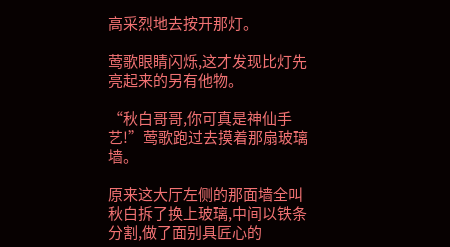高采烈地去按开那灯。

莺歌眼睛闪烁,这才发现比灯先亮起来的另有他物。

“秋白哥哥,你可真是神仙手艺!”莺歌跑过去摸着那扇玻璃墙。

原来这大厅左侧的那面墙全叫秋白拆了换上玻璃,中间以铁条分割,做了面别具匠心的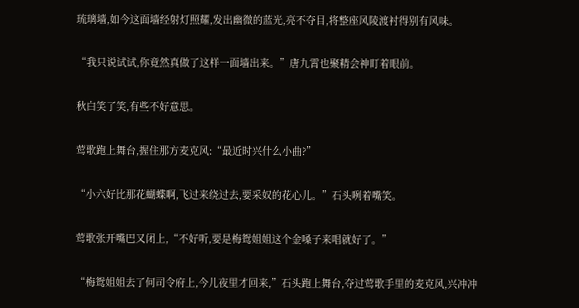琉璃墙,如今这面墙经射灯照耀,发出幽微的蓝光,亮不夺目,将整座风陵渡衬得别有风味。

“我只说试试,你竟然真做了这样一面墙出来。”唐九霄也聚精会神盯着眼前。

秋白笑了笑,有些不好意思。

莺歌跑上舞台,握住那方麦克风:“最近时兴什么小曲?”

“小六好比那花蝴蝶啊,飞过来绕过去,要采奴的花心儿。”石头咧着嘴笑。

莺歌张开嘴巴又闭上,“不好听,要是梅鸳姐姐这个金嗓子来唱就好了。”

“梅鸳姐姐去了何司令府上,今儿夜里才回来,”石头跑上舞台,夺过莺歌手里的麦克风,兴冲冲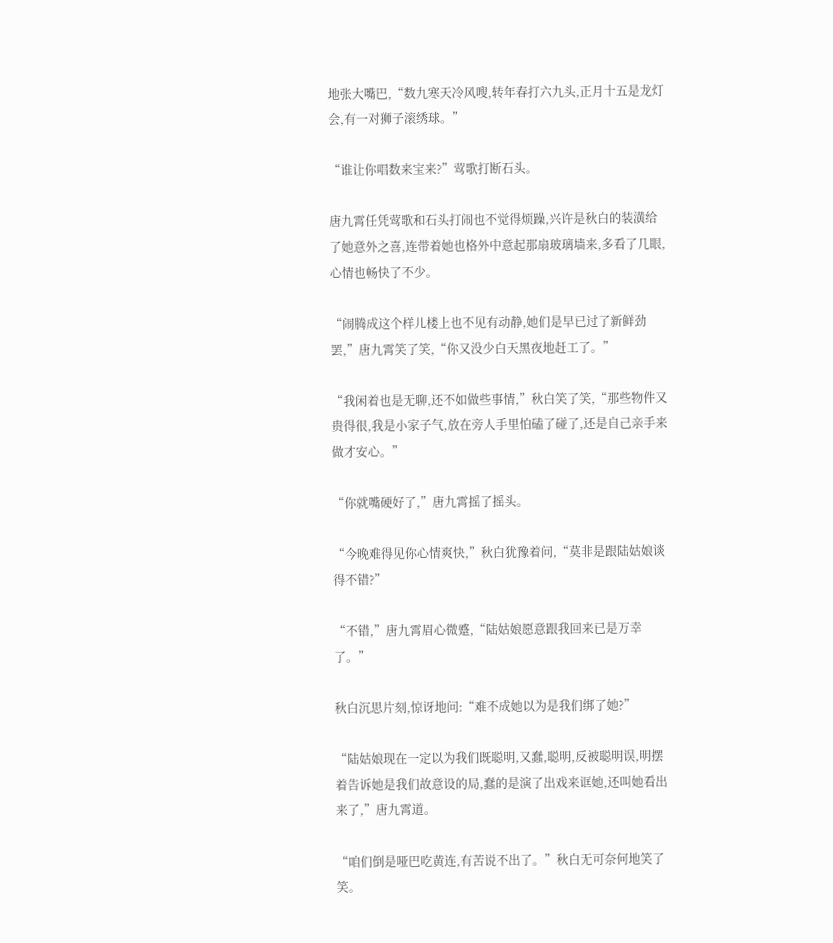地张大嘴巴,“数九寒天冷风嗖,转年春打六九头,正月十五是龙灯会,有一对狮子滚绣球。”

“谁让你唱数来宝来?”莺歌打断石头。

唐九霄任凭莺歌和石头打闹也不觉得烦躁,兴许是秋白的装潢给了她意外之喜,连带着她也格外中意起那扇玻璃墙来,多看了几眼,心情也畅快了不少。

“闹腾成这个样儿楼上也不见有动静,她们是早已过了新鲜劲罢,”唐九霄笑了笑,“你又没少白天黑夜地赶工了。”

“我闲着也是无聊,还不如做些事情,”秋白笑了笑,“那些物件又贵得很,我是小家子气,放在旁人手里怕磕了碰了,还是自己亲手来做才安心。”

“你就嘴硬好了,”唐九霄摇了摇头。

“今晚难得见你心情爽快,”秋白犹豫着问,“莫非是跟陆姑娘谈得不错?”

“不错,”唐九霄眉心微蹙,“陆姑娘愿意跟我回来已是万幸了。”

秋白沉思片刻,惊讶地问:“难不成她以为是我们绑了她?”

“陆姑娘现在一定以为我们既聪明,又蠢,聪明,反被聪明误,明摆着告诉她是我们故意设的局,蠢的是演了出戏来诓她,还叫她看出来了,”唐九霄道。

“咱们倒是哑巴吃黄连,有苦说不出了。”秋白无可奈何地笑了笑。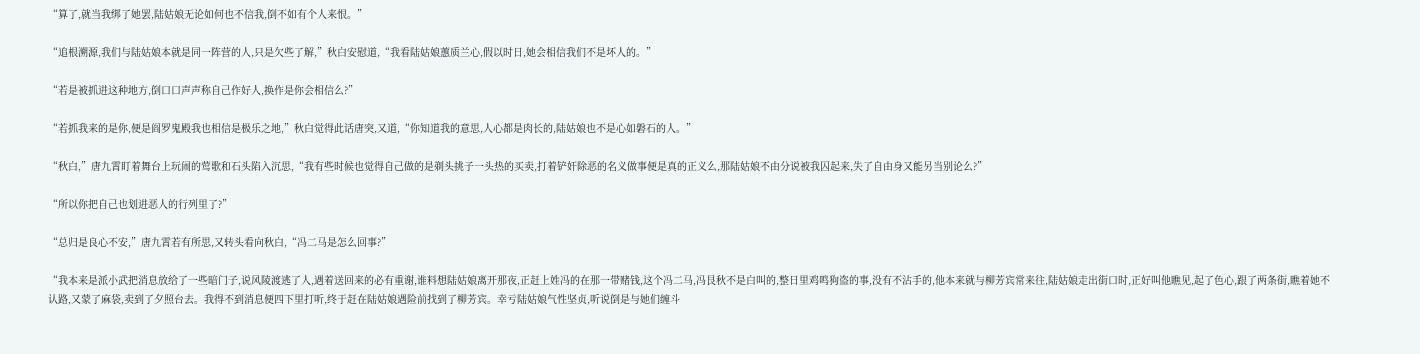“算了,就当我绑了她罢,陆姑娘无论如何也不信我,倒不如有个人来恨。”

“追根溯源,我们与陆姑娘本就是同一阵营的人,只是欠些了解,”秋白安慰道,“我看陆姑娘蕙质兰心,假以时日,她会相信我们不是坏人的。”

“若是被抓进这种地方,倒口口声声称自己作好人,换作是你会相信么?”

“若抓我来的是你,便是阎罗鬼殿我也相信是极乐之地,”秋白觉得此话唐突,又道,“你知道我的意思,人心都是肉长的,陆姑娘也不是心如磐石的人。”

“秋白,”唐九霄盯着舞台上玩闹的莺歌和石头陷入沉思,“我有些时候也觉得自己做的是剃头挑子一头热的买卖,打着铲奸除恶的名义做事便是真的正义么,那陆姑娘不由分说被我囚起来,失了自由身又能另当别论么?”

“所以你把自己也划进恶人的行列里了?”

“总归是良心不安,”唐九霄若有所思,又转头看向秋白,“冯二马是怎么回事?”

“我本来是派小武把消息放给了一些暗门子,说风陵渡逃了人,遇着送回来的必有重谢,谁料想陆姑娘离开那夜,正赶上姓冯的在那一带赌钱,这个冯二马,冯艮秋不是白叫的,整日里鸡鸣狗盗的事,没有不沾手的,他本来就与柳芳宾常来往,陆姑娘走出街口时,正好叫他瞧见,起了色心,跟了两条街,瞧着她不认路,又蒙了麻袋,卖到了夕照台去。我得不到消息便四下里打听,终于赶在陆姑娘遇险前找到了柳芳宾。幸亏陆姑娘气性坚贞,听说倒是与她们缠斗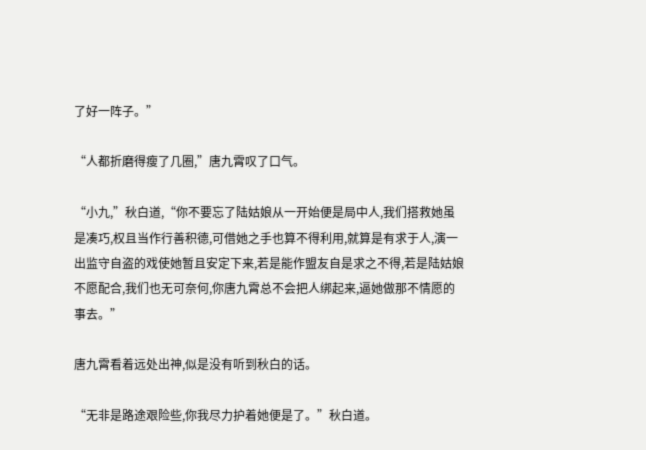了好一阵子。”

“人都折磨得瘦了几圈,”唐九霄叹了口气。

“小九,”秋白道,“你不要忘了陆姑娘从一开始便是局中人,我们搭救她虽是凑巧,权且当作行善积德,可借她之手也算不得利用,就算是有求于人,演一出监守自盗的戏使她暂且安定下来,若是能作盟友自是求之不得,若是陆姑娘不愿配合,我们也无可奈何,你唐九霄总不会把人绑起来,逼她做那不情愿的事去。”

唐九霄看着远处出神,似是没有听到秋白的话。

“无非是路途艰险些,你我尽力护着她便是了。”秋白道。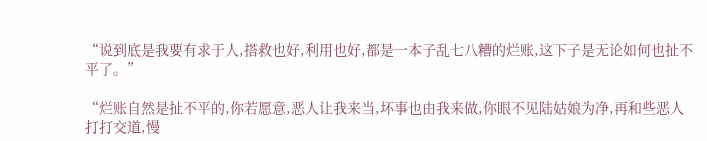“说到底是我要有求于人,搭救也好,利用也好,都是一本子乱七八糟的烂账,这下子是无论如何也扯不平了。”

“烂账自然是扯不平的,你若愿意,恶人让我来当,坏事也由我来做,你眼不见陆姑娘为净,再和些恶人打打交道,慢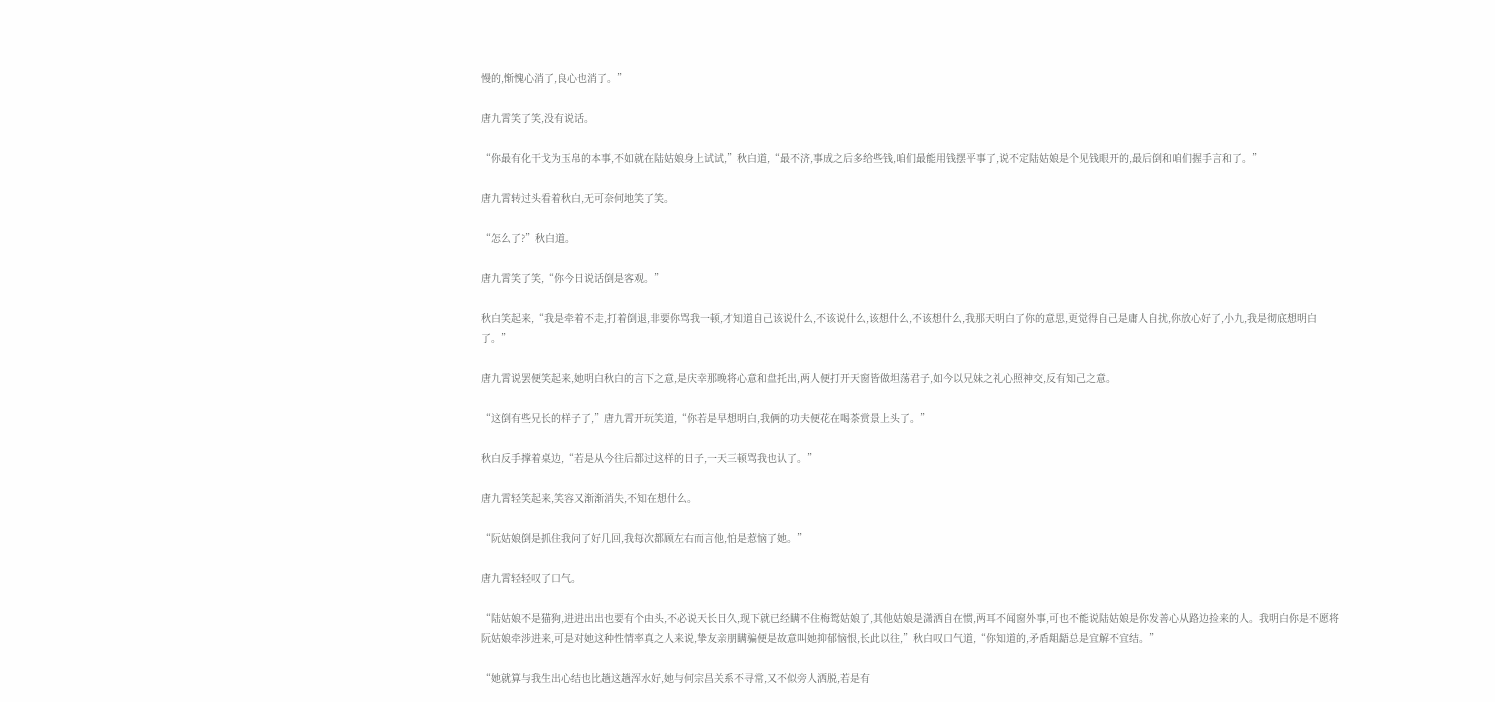慢的,惭愧心消了,良心也消了。”

唐九霄笑了笑,没有说话。

“你最有化干戈为玉帛的本事,不如就在陆姑娘身上试试,”秋白道,“最不济,事成之后多给些钱,咱们最能用钱摆平事了,说不定陆姑娘是个见钱眼开的,最后倒和咱们握手言和了。”

唐九霄转过头看着秋白,无可奈何地笑了笑。

“怎么了?”秋白道。

唐九霄笑了笑,“你今日说话倒是客观。”

秋白笑起来,“我是牵着不走,打着倒退,非要你骂我一顿,才知道自己该说什么,不该说什么,该想什么,不该想什么,我那天明白了你的意思,更觉得自己是庸人自扰,你放心好了,小九,我是彻底想明白了。”

唐九霄说罢便笑起来,她明白秋白的言下之意,是庆幸那晚将心意和盘托出,两人便打开天窗皆做坦荡君子,如今以兄妹之礼心照神交,反有知己之意。

“这倒有些兄长的样子了,”唐九霄开玩笑道,“你若是早想明白,我俩的功夫便花在喝茶赏景上头了。”

秋白反手撑着桌边,“若是从今往后都过这样的日子,一天三顿骂我也认了。”

唐九霄轻笑起来,笑容又渐渐消失,不知在想什么。

“阮姑娘倒是抓住我问了好几回,我每次都顾左右而言他,怕是惹恼了她。”

唐九霄轻轻叹了口气。

“陆姑娘不是猫狗,进进出出也要有个由头,不必说天长日久,现下就已经瞒不住梅鸳姑娘了,其他姑娘是潇洒自在惯,两耳不闻窗外事,可也不能说陆姑娘是你发善心从路边捡来的人。我明白你是不愿将阮姑娘牵涉进来,可是对她这种性情率真之人来说,挚友亲朋瞒骗便是故意叫她抑郁恼恨,长此以往,”秋白叹口气道,“你知道的,矛盾龃龉总是宜解不宜结。”

“她就算与我生出心结也比趟这趟浑水好,她与何宗昌关系不寻常,又不似旁人洒脱,若是有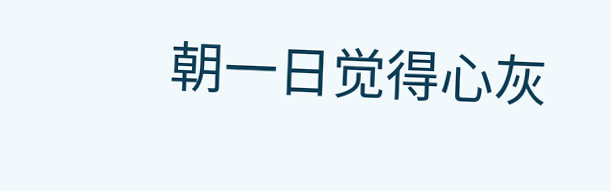朝一日觉得心灰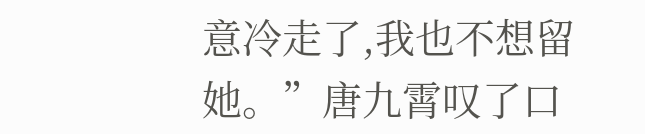意冷走了,我也不想留她。”唐九霄叹了口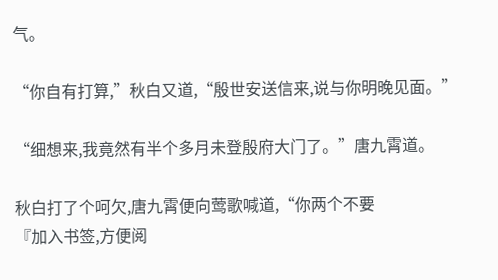气。

“你自有打算,”秋白又道,“殷世安送信来,说与你明晚见面。”

“细想来,我竟然有半个多月未登殷府大门了。”唐九霄道。

秋白打了个呵欠,唐九霄便向莺歌喊道,“你两个不要
『加入书签,方便阅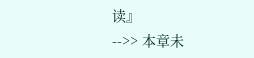读』
-->> 本章未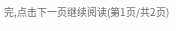完,点击下一页继续阅读(第1页/共2页)